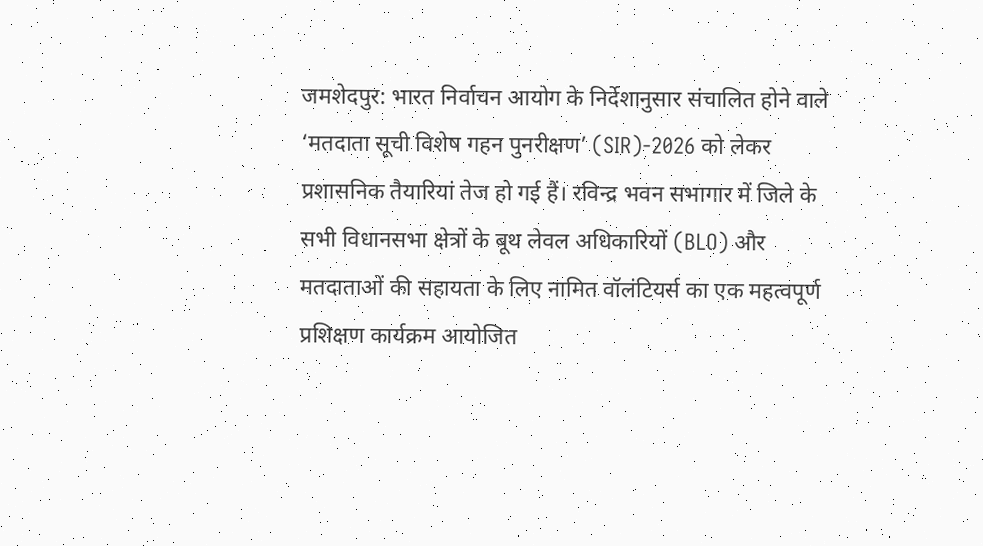जमशेदपुर: भारत निर्वाचन आयोग के निर्देशानुसार संचालित होने वाले ‘मतदाता सूची विशेष गहन पुनरीक्षण’ (SIR)-2026 को लेकर प्रशासनिक तैयारियां तेज हो गई हैं। रविन्द्र भवन सभागार में जिले के सभी विधानसभा क्षेत्रों के बूथ लेवल अधिकारियों (BLO) और मतदाताओं की सहायता के लिए नामित वॉलंटियर्स का एक महत्वपूर्ण प्रशिक्षण कार्यक्रम आयोजित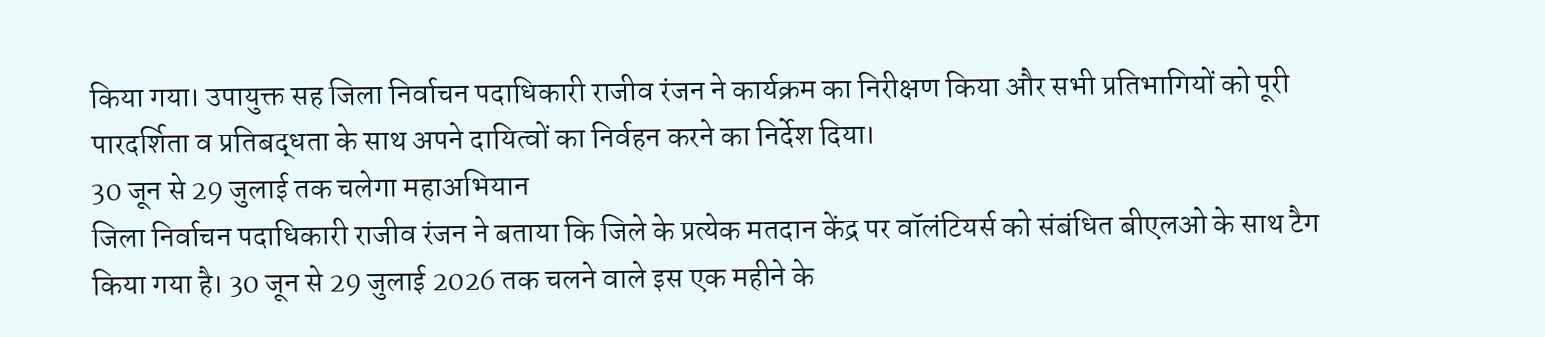किया गया। उपायुक्त सह जिला निर्वाचन पदाधिकारी राजीव रंजन ने कार्यक्रम का निरीक्षण किया और सभी प्रतिभागियों को पूरी पारदर्शिता व प्रतिबद्धता के साथ अपने दायित्वों का निर्वहन करने का निर्देश दिया।
30 जून से 29 जुलाई तक चलेगा महाअभियान
जिला निर्वाचन पदाधिकारी राजीव रंजन ने बताया कि जिले के प्रत्येक मतदान केंद्र पर वॉलंटियर्स को संबंधित बीएलओ के साथ टैग किया गया है। 30 जून से 29 जुलाई 2026 तक चलने वाले इस एक महीने के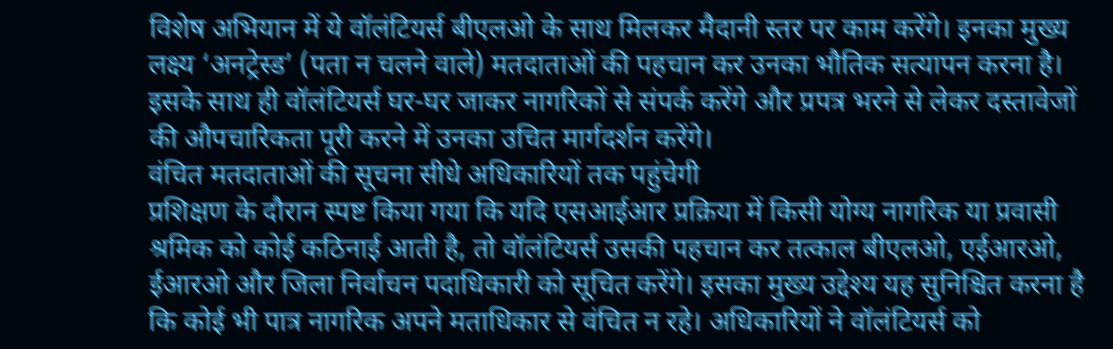विशेष अभियान में ये वॉलंटियर्स बीएलओ के साथ मिलकर मैदानी स्तर पर काम करेंगे। इनका मुख्य लक्ष्य ‘अनट्रेस्ड’ (पता न चलने वाले) मतदाताओं की पहचान कर उनका भौतिक सत्यापन करना है। इसके साथ ही वॉलंटियर्स घर-घर जाकर नागरिकों से संपर्क करेंगे और प्रपत्र भरने से लेकर दस्तावेजों की औपचारिकता पूरी करने में उनका उचित मार्गदर्शन करेंगे।
वंचित मतदाताओं की सूचना सीधे अधिकारियों तक पहुंचेगी
प्रशिक्षण के दौरान स्पष्ट किया गया कि यदि एसआईआर प्रक्रिया में किसी योग्य नागरिक या प्रवासी श्रमिक को कोई कठिनाई आती है, तो वॉलंटियर्स उसकी पहचान कर तत्काल बीएलओ, एईआरओ, ईआरओ और जिला निर्वाचन पदाधिकारी को सूचित करेंगे। इसका मुख्य उद्देश्य यह सुनिश्चित करना है कि कोई भी पात्र नागरिक अपने मताधिकार से वंचित न रहे। अधिकारियों ने वॉलंटियर्स को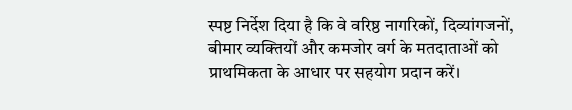स्पष्ट निर्देश दिया है कि वे वरिष्ठ नागरिकों, दिव्यांगजनों, बीमार व्यक्तियों और कमजोर वर्ग के मतदाताओं को प्राथमिकता के आधार पर सहयोग प्रदान करें।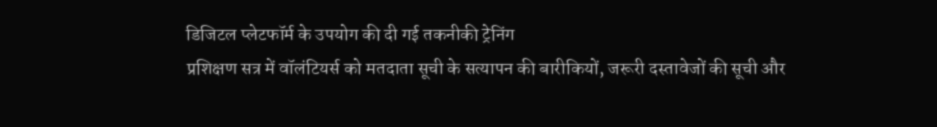डिजिटल प्लेटफॉर्म के उपयोग की दी गई तकनीकी ट्रेनिंग
प्रशिक्षण सत्र में वॉलंटियर्स को मतदाता सूची के सत्यापन की बारीकियों, जरूरी दस्तावेजों की सूची और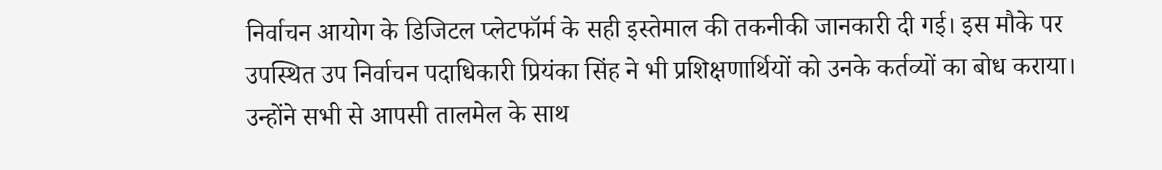निर्वाचन आयोग के डिजिटल प्लेटफॉर्म के सही इस्तेमाल की तकनीकी जानकारी दी गई। इस मौके पर उपस्थित उप निर्वाचन पदाधिकारी प्रियंका सिंह ने भी प्रशिक्षणार्थियों को उनके कर्तव्यों का बोध कराया। उन्होंने सभी से आपसी तालमेल के साथ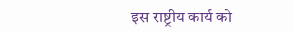इस राष्ट्रीय कार्य को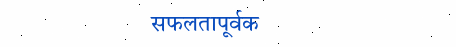सफलतापूर्वक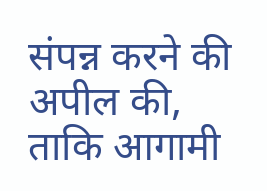संपन्न करने की अपील की, ताकि आगामी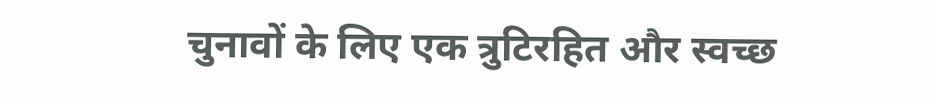चुनावों के लिए एक त्रुटिरहित और स्वच्छ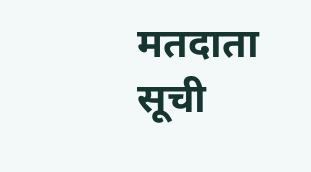मतदाता सूची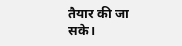तैयार की जा सके।